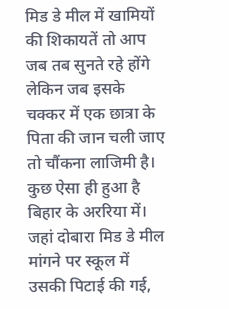मिड डे मील में खामियों की शिकायतें तो आप जब तब सुनते रहे होंगे लेकिन जब इसके चक्कर में एक छात्रा के पिता की जान चली जाए तो चौंकना लाजिमी है।
कुछ ऐसा ही हुआ है बिहार के अररिया में। जहां दोबारा मिड डे मील मांगने पर स्कूल में उसकी पिटाई की गई,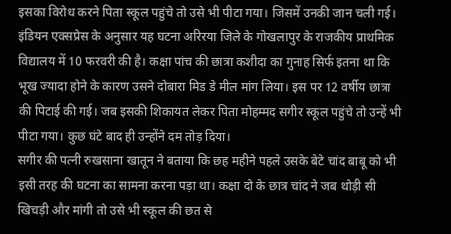इसका विरोध करने पिता स्कूल पहुंचे तो उसे भी पीटा गया। जिसमें उनकी जान चली गई।
इंडियन एक्सप्रेस के अनुसार यह घटना अरिरया जिले के गोखलापुर के राजकीय प्राथमिक विद्यालय में 10 फरवरी की है। कक्षा पांच की छात्रा कशीदा का गुनाह सिर्फ इतना था कि भूख ज्यादा होने के कारण उसने दोबारा मिड डे मील मांग लिया। इस पर 12 वर्षीय छात्रा की पिटाई की गई। जब इसकी शिकायत लेकर पिता मोहम्मद सगीर स्कूल पहुंचे तो उन्हें भी पीटा गया। कुछ घंटे बाद ही उन्होंने दम तोड़ दिया।
सगीर की पत्नी रुखसाना खातून ने बताया कि छह महीने पहले उसके बेटे चांद बाबू को भी इसी तरह की घटना का सामना करना पड़ा था। कक्षा दो के छात्र चांद ने जब थोड़ी सी खिचड़ी और मांगी तो उसे भी स्कूल की छत से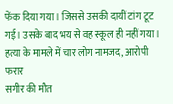फेंक दिया गया। जिससे उसकी दायीं टांग टूट गई। उसके बाद भय से वह स्कूल ही नहीं गया।
हत्या के मामले में चार लोग नामजद, आरोपी फरार
सगीर की मौत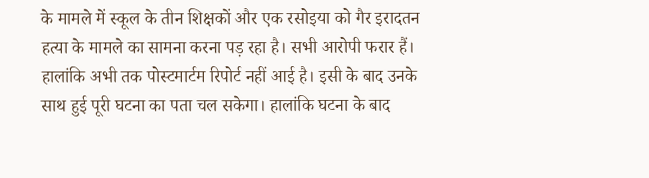के मामले में स्कूल के तीन शिक्षकों और एक रसोइया को गैर इरादतन हत्या के मामले का सामना करना पड़ रहा है। सभी आरोपी फरार हैं। हालांकि अभी तक पोस्टमार्टम रिपोर्ट नहीं आई है। इसी के बाद उनके साथ हुई पूरी घटना का पता चल सकेगा। हालांकि घटना के बाद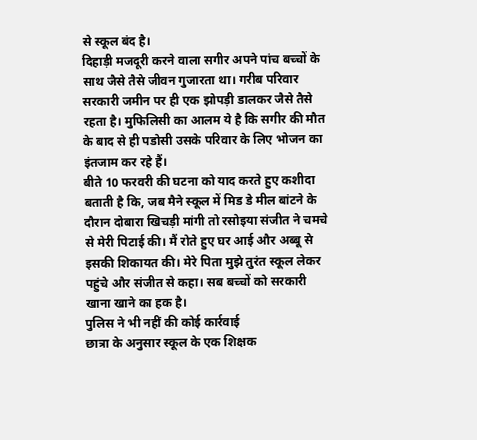से स्कूल बंद है।
दिहाड़ी मजदूरी करने वाला सगीर अपने पांच बच्चों के साथ जैसे तैसे जीवन गुजारता था। गरीब परिवार सरकारी जमीन पर ही एक झोपड़ी डालकर जैसे तैसे रहता है। मुफिलिसी का आलम ये है कि सगीर की मौत के बाद से ही पडोसी उसके परिवार के लिए भोजन का इंतजाम कर रहे हैं।
बीते 10 फरवरी की घटना को याद करते हुए कशीदा बताती है कि, जब मैने स्कूल में मिड डे मील बांटने के दौरान दोबारा खिचड़ी मांगी तो रसोइया संजीत ने चमचे से मेरी पिटाई की। मैं रोते हुए घर आई और अब्बू से इसकी शिकायत की। मेरे पिता मुझे तुरंत स्कूल लेकर पहुंचे और संजीत से कहा। सब बच्चों को सरकारी खाना खाने का हक है।
पुलिस ने भी नहीं की कोई कार्रवाई
छात्रा के अनुसार स्कूल के एक शिक्षक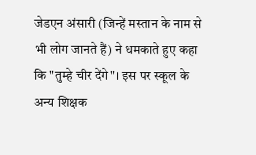जेडएन अंसारी (जिन्हें मस्तान के नाम से भी लोग जानते हैं) ने धमकाते हुए कहा कि "तुम्हे चीर देंगे"। इस पर स्कूल के अन्य शिक्षक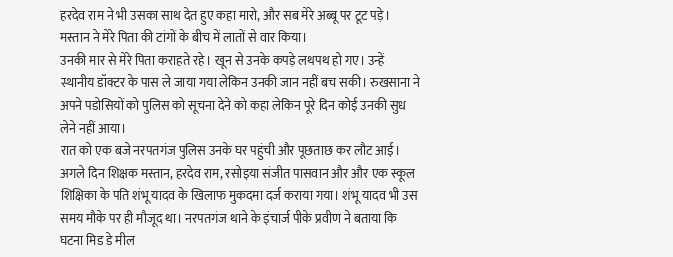हरदेव राम ने भी उसका साथ देत हुए कहा मारो, और सब मेरे अब्बू पर टूट पड़े। मस्तान ने मेरे पिता की टांगों के बीच में लातों से वार किया।
उनकी मार से मेरे पिता कराहते रहे। खून से उनके कपड़े लथपथ हो गए। उन्हें स्थानीय डॉक्टर के पास ले जाया गया लेकिन उनकी जान नहीं बच सकी। रुखसाना ने अपने पडोसियों को पुलिस को सूचना देने को कहा लेकिन पूरे दिन कोई उनकी सुध लेने नहीं आया।
रात को एक बजे नरपतगंज पुलिस उनके घर पहुंची और पूछताछ कर लौट आई। अगले दिन शिक्षक मस्तान, हरदेव राम, रसोइया संजीत पासवान और और एक स्कूल शिक्षिका के पति शंभू यादव के खिलाफ मुकदमा दर्ज कराया गया। शंभू यादव भी उस समय मौके पर ही मौजूद था। नरपतगंज थाने के इंचार्ज पीके प्रवीण ने बताया कि घटना मिड डे मील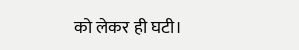को लेकर ही घटी।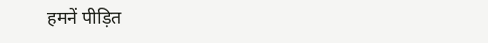हमनें पीड़ित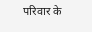परिवार के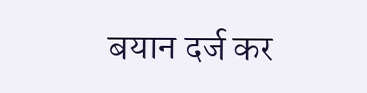बयान दर्ज कर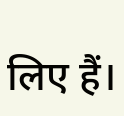लिए हैं।